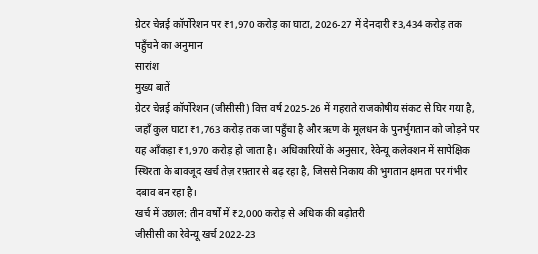ग्रेटर चेन्नई कॉर्पोरेशन पर ₹1,970 करोड़ का घाटा, 2026-27 में देनदारी ₹3,434 करोड़ तक पहुँचने का अनुमान
सारांश
मुख्य बातें
ग्रेटर चेन्नई कॉर्पोरेशन (जीसीसी) वित्त वर्ष 2025-26 में गहराते राजकोषीय संकट से घिर गया है, जहाँ कुल घाटा ₹1,763 करोड़ तक जा पहुँचा है और ऋण के मूलधन के पुनर्भुगतान को जोड़ने पर यह आँकड़ा ₹1,970 करोड़ हो जाता है। अधिकारियों के अनुसार, रेवेन्यू कलेक्शन में सापेक्षिक स्थिरता के बावजूद खर्च तेज़ रफ़्तार से बढ़ रहा है, जिससे निकाय की भुगतान क्षमता पर गंभीर दबाव बन रहा है।
खर्च में उछाल: तीन वर्षों में ₹2,000 करोड़ से अधिक की बढ़ोतरी
जीसीसी का रेवेन्यू खर्च 2022-23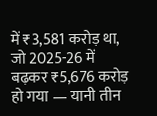में ₹3,581 करोड़ था, जो 2025-26 में बढ़कर ₹5,676 करोड़ हो गया — यानी तीन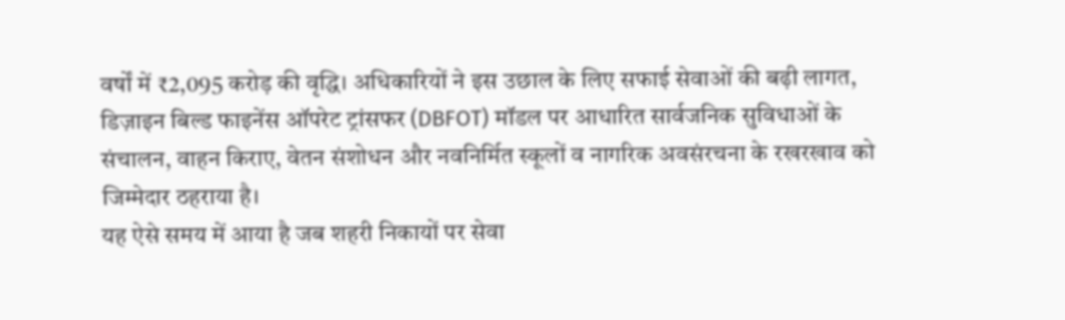वर्षों में ₹2,095 करोड़ की वृद्धि। अधिकारियों ने इस उछाल के लिए सफाई सेवाओं की बढ़ी लागत, डिज़ाइन बिल्ड फाइनेंस ऑपरेट ट्रांसफर (DBFOT) मॉडल पर आधारित सार्वजनिक सुविधाओं के संचालन, वाहन किराए, वेतन संशोधन और नवनिर्मित स्कूलों व नागरिक अवसंरचना के रखरखाव को जिम्मेदार ठहराया है।
यह ऐसे समय में आया है जब शहरी निकायों पर सेवा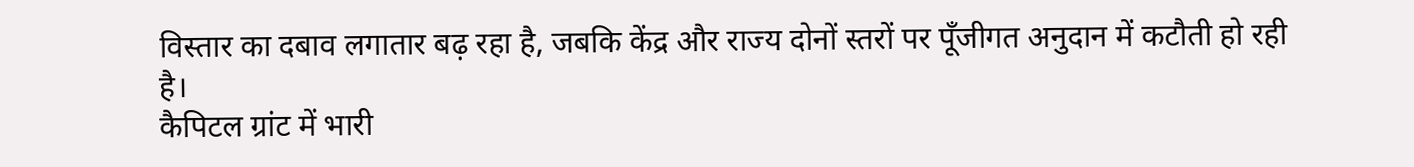विस्तार का दबाव लगातार बढ़ रहा है, जबकि केंद्र और राज्य दोनों स्तरों पर पूँजीगत अनुदान में कटौती हो रही है।
कैपिटल ग्रांट में भारी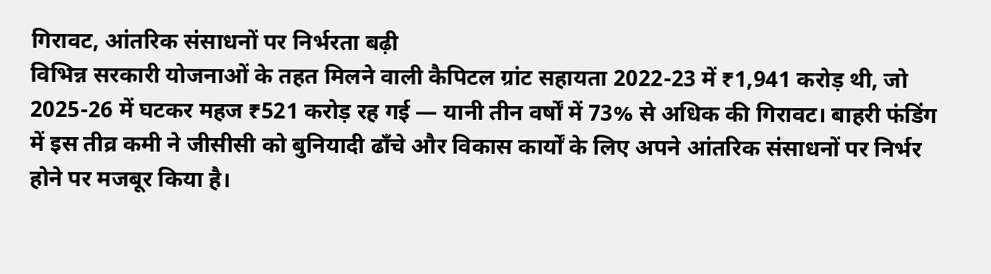गिरावट, आंतरिक संसाधनों पर निर्भरता बढ़ी
विभिन्न सरकारी योजनाओं के तहत मिलने वाली कैपिटल ग्रांट सहायता 2022-23 में ₹1,941 करोड़ थी, जो 2025-26 में घटकर महज ₹521 करोड़ रह गई — यानी तीन वर्षों में 73% से अधिक की गिरावट। बाहरी फंडिंग में इस तीव्र कमी ने जीसीसी को बुनियादी ढाँचे और विकास कार्यों के लिए अपने आंतरिक संसाधनों पर निर्भर होने पर मजबूर किया है।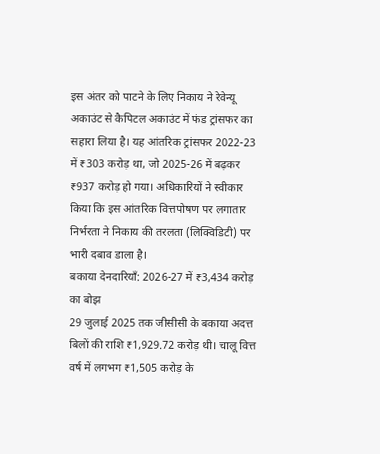इस अंतर को पाटने के लिए निकाय ने रेवेन्यू अकाउंट से कैपिटल अकाउंट में फंड ट्रांसफर का सहारा लिया है। यह आंतरिक ट्रांसफर 2022-23 में ₹303 करोड़ था, जो 2025-26 में बढ़कर ₹937 करोड़ हो गया। अधिकारियों ने स्वीकार किया कि इस आंतरिक वित्तपोषण पर लगातार निर्भरता ने निकाय की तरलता (लिक्विडिटी) पर भारी दबाव डाला है।
बकाया देनदारियाँ: 2026-27 में ₹3,434 करोड़ का बोझ
29 जुलाई 2025 तक जीसीसी के बकाया अदत्त बिलों की राशि ₹1,929.72 करोड़ थी। चालू वित्त वर्ष में लगभग ₹1,505 करोड़ के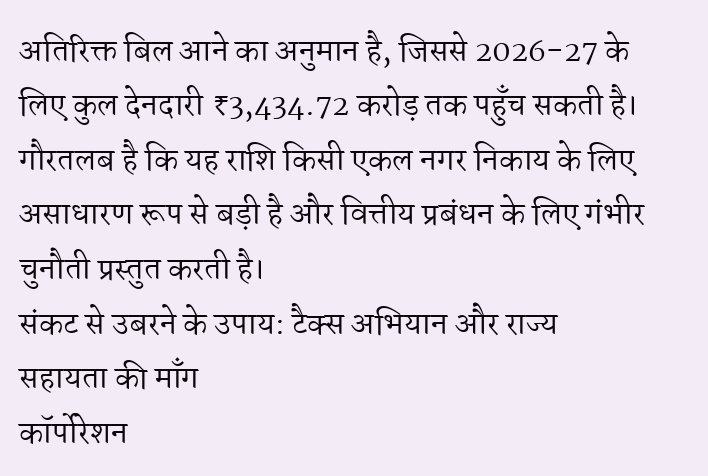अतिरिक्त बिल आने का अनुमान है, जिससे 2026-27 के लिए कुल देनदारी ₹3,434.72 करोड़ तक पहुँच सकती है। गौरतलब है कि यह राशि किसी एकल नगर निकाय के लिए असाधारण रूप से बड़ी है और वित्तीय प्रबंधन के लिए गंभीर चुनौती प्रस्तुत करती है।
संकट से उबरने के उपाय: टैक्स अभियान और राज्य सहायता की माँग
कॉर्पोरेशन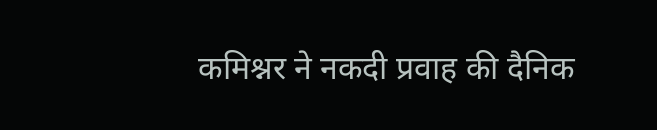कमिश्नर ने नकदी प्रवाह की दैनिक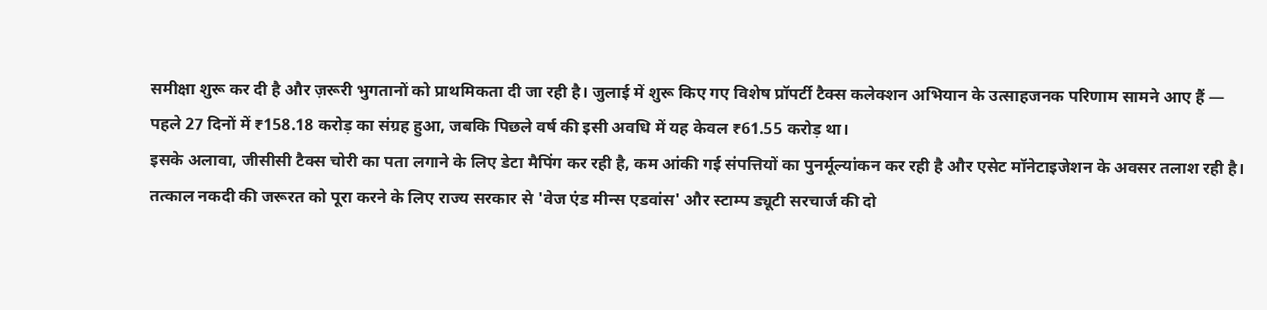समीक्षा शुरू कर दी है और ज़रूरी भुगतानों को प्राथमिकता दी जा रही है। जुलाई में शुरू किए गए विशेष प्रॉपर्टी टैक्स कलेक्शन अभियान के उत्साहजनक परिणाम सामने आए हैं — पहले 27 दिनों में ₹158.18 करोड़ का संग्रह हुआ, जबकि पिछले वर्ष की इसी अवधि में यह केवल ₹61.55 करोड़ था।
इसके अलावा, जीसीसी टैक्स चोरी का पता लगाने के लिए डेटा मैपिंग कर रही है, कम आंकी गई संपत्तियों का पुनर्मूल्यांकन कर रही है और एसेट मॉनेटाइजेशन के अवसर तलाश रही है। तत्काल नकदी की जरूरत को पूरा करने के लिए राज्य सरकार से 'वेज एंड मीन्स एडवांस' और स्टाम्प ड्यूटी सरचार्ज की दो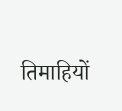तिमाहियों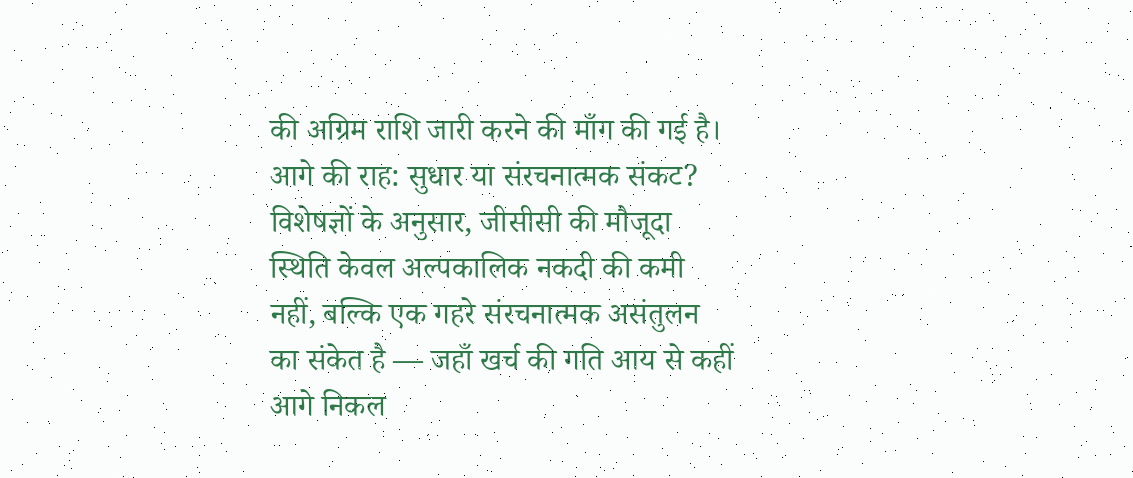की अग्रिम राशि जारी करने की माँग की गई है।
आगे की राह: सुधार या संरचनात्मक संकट?
विशेषज्ञों के अनुसार, जीसीसी की मौजूदा स्थिति केवल अल्पकालिक नकदी की कमी नहीं, बल्कि एक गहरे संरचनात्मक असंतुलन का संकेत है — जहाँ खर्च की गति आय से कहीं आगे निकल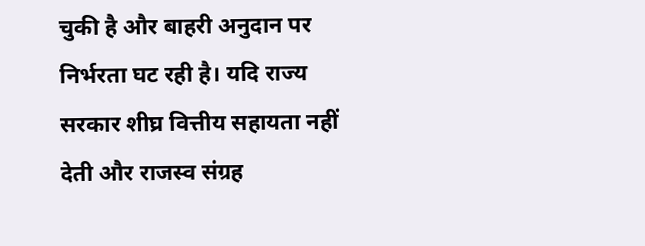चुकी है और बाहरी अनुदान पर निर्भरता घट रही है। यदि राज्य सरकार शीघ्र वित्तीय सहायता नहीं देती और राजस्व संग्रह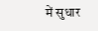में सुधार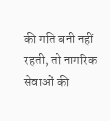की गति बनी नहीं रहती, तो नागरिक सेवाओं की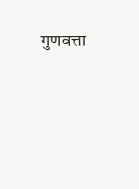गुणवत्ता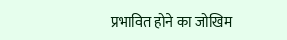प्रभावित होने का जोखिम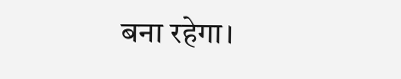बना रहेगा।